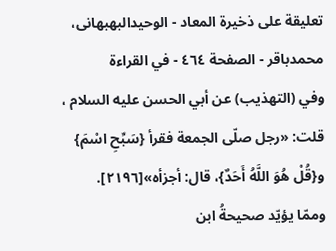تعلیقة علی ذخیرة المعاد - الوحیدالبهبهانی، محمدباقر - الصفحة ٤٦٤ - في القراءة
وفي (التهذيب) عن أبي الحسن علیه السلام ، قلت: «رجل صلّى الجمعة فقرأ {سَبِّحِ اسْمَ} و{قُلْ هُوَ اللَّهُ أَحَدٌ}، قال: أجزأه»[٢١٩٦].
وممّا يؤيّد صحيحةُ ابن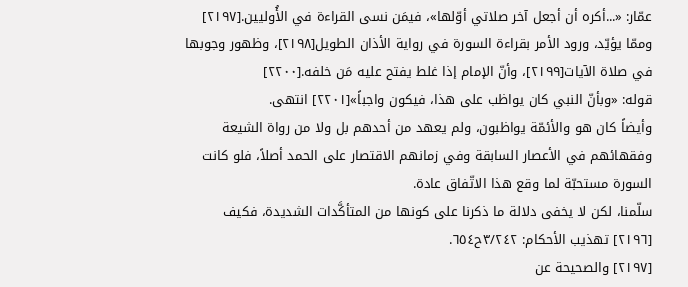عمّار: «...أكره أن أجعل آخر صلاتي أوّلها»، فيمَن نسى القراءة في الأُوليين.[٢١٩٧]
وممّا يؤيّد، ورود الأمر بقراءة السورة في رواية الأذان الطويل[٢١٩٨]، وظهور وجوبها في صلاة الآيات[٢١٩٩]، وأنّ الإمام إذا غلط يفتح عليه مَن خلفه.[٢٢٠٠]
قوله: «وبأنّ النبي كان يواظب على هذا، فيكون واجباً»[٢٢٠١] انتهى.
وأيضاً كان هو والأئمّة يواظبون، ولم يعهد من أحدهم بل ولا من رواة الشيعة وفقهائهم في الأعصار السابقة وفي زمانهم الاقتصار على الحمد أصلاً، فلو كانت السورة مستحبّة لما وقع هذا الاتّفاق عادة.
سلّمنا، لكن لا يخفى دلالة ما ذكرنا على كونها من المتأكَّدات الشديدة، فكيف
[٢١٩٦] تهذيب الأحكام: ٣/٢٤٢ح٦٥٤.
[٢١٩٧] والصحيحة عن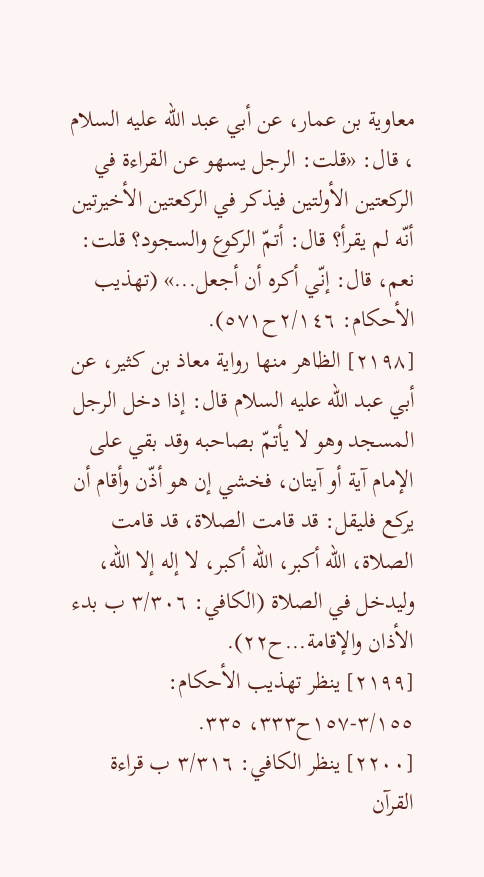معاوية بن عمار، عن أبي عبد الله علیه السلام ، قال: «قلت: الرجل يسهو عن القراءة في الركعتين الأولتين فيذكر في الركعتين الأخيرتين أنّه لم يقرأ؟ قال: أتمّ الركوع والسجود؟ قلت: نعم، قال: إنّي أكره أن أجعل...» (تهذيب الأحكام: ٢/١٤٦ح٥٧١).
[٢١٩٨] الظاهر منها رواية معاذ بن كثير، عن أبي عبد الله علیه السلام قال: إذا دخل الرجل المسجد وهو لا يأتمّ بصاحبه وقد بقي على الإمام آية أو آيتان، فخشي إن هو أذّن وأقام أن يركع فليقل: قد قامت الصلاة، قد قامت الصلاة، الله أكبر، الله أكبر، لا إله إلا الله، وليدخل في الصلاة (الكافي: ٣/٣٠٦ ب بدء الأذان والإقامة...ح٢٢).
[٢١٩٩] ينظر تهذيب الأحكام: ٣/١٥٥-١٥٧ح٣٣٣، ٣٣٥.
[٢٢٠٠] ينظر الكافي: ٣/٣١٦ ب قراءة القرآن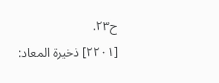ح٢٣.
[٢٢٠١] ذخيرة المعاد: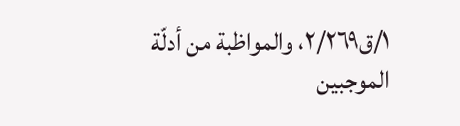١/ق٢/٢٦٩، والمواظبة من أدلّة الموجبين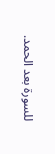للسورة بعد الحمد.